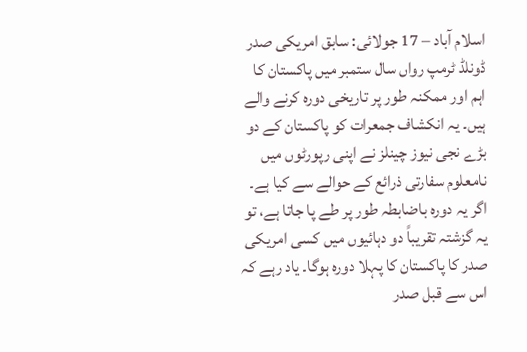اسلام آباد – 17 جولائی: سابق امریکی صدر ڈونلڈ ٹرمپ رواں سال ستمبر میں پاکستان کا اہم اور ممکنہ طور پر تاریخی دورہ کرنے والے ہیں۔ یہ انکشاف جمعرات کو پاکستان کے دو بڑے نجی نیوز چینلز نے اپنی رپورٹوں میں نامعلوم سفارتی ذرائع کے حوالے سے کیا ہے۔
اگر یہ دورہ باضابطہ طور پر طے پا جاتا ہے، تو یہ گزشتہ تقریباً دو دہائیوں میں کسی امریکی صدر کا پاکستان کا پہلا دورہ ہوگا۔ یاد رہے کہ اس سے قبل صدر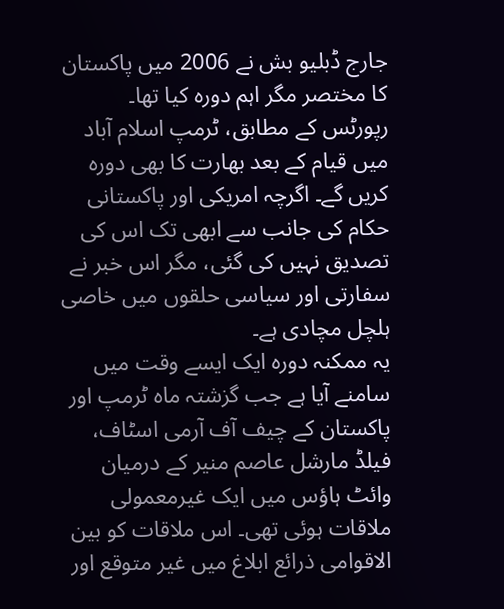جارج ڈبلیو بش نے 2006 میں پاکستان کا مختصر مگر اہم دورہ کیا تھا۔
رپورٹس کے مطابق، ٹرمپ اسلام آباد میں قیام کے بعد بھارت کا بھی دورہ کریں گے۔ اگرچہ امریکی اور پاکستانی حکام کی جانب سے ابھی تک اس کی تصدیق نہیں کی گئی، مگر اس خبر نے سفارتی اور سیاسی حلقوں میں خاصی ہلچل مچادی ہے۔
یہ ممکنہ دورہ ایک ایسے وقت میں سامنے آیا ہے جب گزشتہ ماہ ٹرمپ اور پاکستان کے چیف آف آرمی اسٹاف، فیلڈ مارشل عاصم منیر کے درمیان وائٹ ہاؤس میں ایک غیرمعمولی ملاقات ہوئی تھی۔ اس ملاقات کو بین الاقوامی ذرائع ابلاغ میں غیر متوقع اور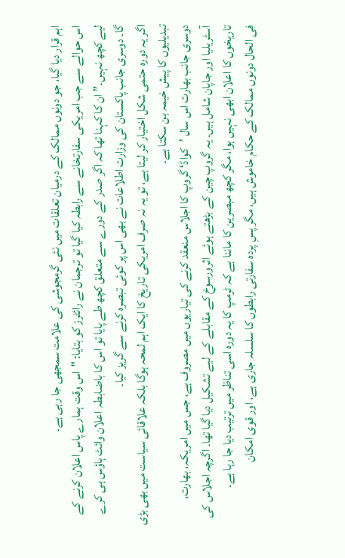اہم قرار دیا گیا، جو دونوں ممالک کے درمیان تعلقات میں نئی گرمجوشی کی علامت سمجھی جا رہی ہے۔
اس حوالے سے جب امریکی سفارتخانے سے رابطہ کیا گیا تو ترجمان نے رائٹرز کو بتایا: "اس وقت ہمارے پاس اعلان کرنے کے لیے کچھ نہیں۔” ان کا کہنا تھا کہ اگر صدر کے دورے سے متعلق کچھ طے پایا تو اس کا باضابطہ اعلان وائٹ ہاؤس ہی کرے گا۔ دوسری جانب پاکستان کی وزارت اطلاعات نے بھی اس پر کوئی تبصرہ کرنے سے گریز کیا۔
اگر یہ دورہ حتمی شکل اختیار کر لیتا ہے، تو یہ نہ صرف امریکی تاریخ کا ایک اہم لمحہ ہوگا بلکہ علاقائی سیاست میں بھی بڑی تبدیلیوں کا پیش خیمہ بن سکتا ہے۔
دوسری جانب بھارت اس سال ’کواڈ‘ گروپ کا اجلاس منعقد کرنے کی تیاریوں میں مصروف ہے، جس میں امریکہ، بھارت، آسٹریلیا اور جاپان شامل ہیں۔ یہ گروپ چین کے بڑھتے ہوئے اثرورسوخ کے مقابلے کے لیے تشکیل دیا گیا تھا۔ اگرچہ اجلاس کی تاریخوں کا اعلان ابھی نہیں ہوا، مگر کچھ مبصرین کا ماننا ہے کہ ٹرمپ کا یہ دورہ اسی تناظر میں ترتیب دیا جا رہا ہے۔
فی الحال دونوں ممالک کے حکام خاموش ہیں، مگر پسِ پردہ سفارتی رابطوں کا سلسلہ جاری ہے، اور قوی امکان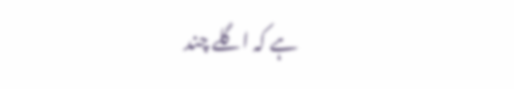ہے کہ اگلے چند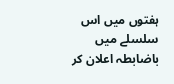ہفتوں میں اس سلسلے میں باضابطہ اعلان کر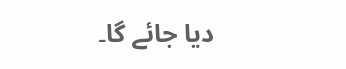دیا جائے گا۔